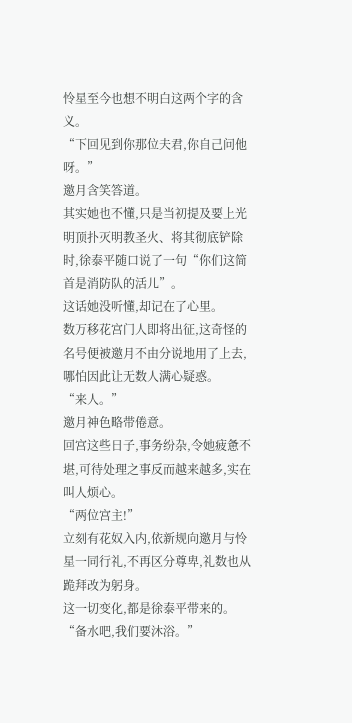怜星至今也想不明白这两个字的含义。
“下回见到你那位夫君,你自己问他呀。”
邀月含笑答道。
其实她也不懂,只是当初提及要上光明顶扑灭明教圣火、将其彻底铲除时,徐泰平随口说了一句“你们这简首是消防队的活儿”。
这话她没听懂,却记在了心里。
数万移花宫门人即将出征,这奇怪的名号便被邀月不由分说地用了上去,哪怕因此让无数人满心疑惑。
“来人。”
邀月神色略带倦意。
回宫这些日子,事务纷杂,令她疲惫不堪,可待处理之事反而越来越多,实在叫人烦心。
“两位宫主!”
立刻有花奴入内,依新规向邀月与怜星一同行礼,不再区分尊卑,礼数也从跪拜改为躬身。
这一切变化,都是徐泰平带来的。
“备水吧,我们要沐浴。”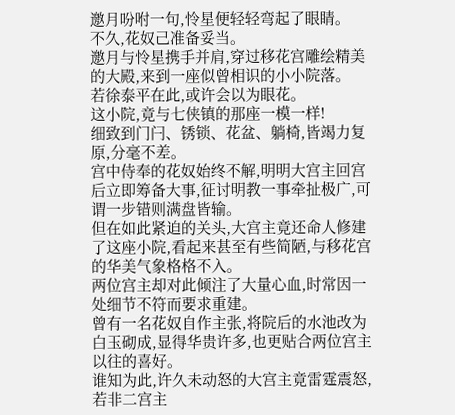邀月吩咐一句,怜星便轻轻弯起了眼睛。
不久,花奴己准备妥当。
邀月与怜星携手并肩,穿过移花宫雕绘精美的大殿,来到一座似曾相识的小小院落。
若徐泰平在此,或许会以为眼花。
这小院,竟与七侠镇的那座一模一样!
细致到门闩、锈锁、花盆、躺椅,皆竭力复原,分毫不差。
宫中侍奉的花奴始终不解,明明大宫主回宫后立即筹备大事,征讨明教一事牵扯极广,可谓一步错则满盘皆输。
但在如此紧迫的关头,大宫主竟还命人修建了这座小院,看起来甚至有些简陋,与移花宫的华美气象格格不入。
两位宫主却对此倾注了大量心血,时常因一处细节不符而要求重建。
曾有一名花奴自作主张,将院后的水池改为白玉砌成,显得华贵许多,也更贴合两位宫主以往的喜好。
谁知为此,许久未动怒的大宫主竟雷霆震怒,若非二宫主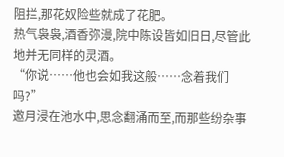阻拦,那花奴险些就成了花肥。
热气袅袅,酒香弥漫,院中陈设皆如旧日,尽管此地并无同样的灵酒。
“你说……他也会如我这般……念着我们吗?”
邀月浸在池水中,思念翻涌而至,而那些纷杂事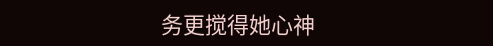务更搅得她心神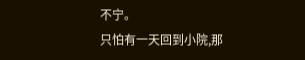不宁。
只怕有一天回到小院,那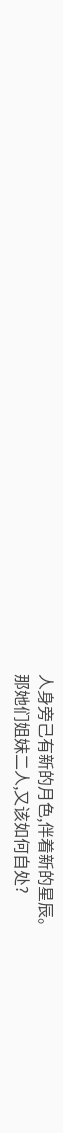人身旁己有新的月色,伴着新的星辰。
那她们姐妹二人,又该如何自处?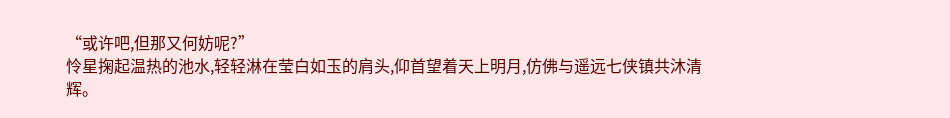“或许吧,但那又何妨呢?”
怜星掬起温热的池水,轻轻淋在莹白如玉的肩头,仰首望着天上明月,仿佛与遥远七侠镇共沐清辉。